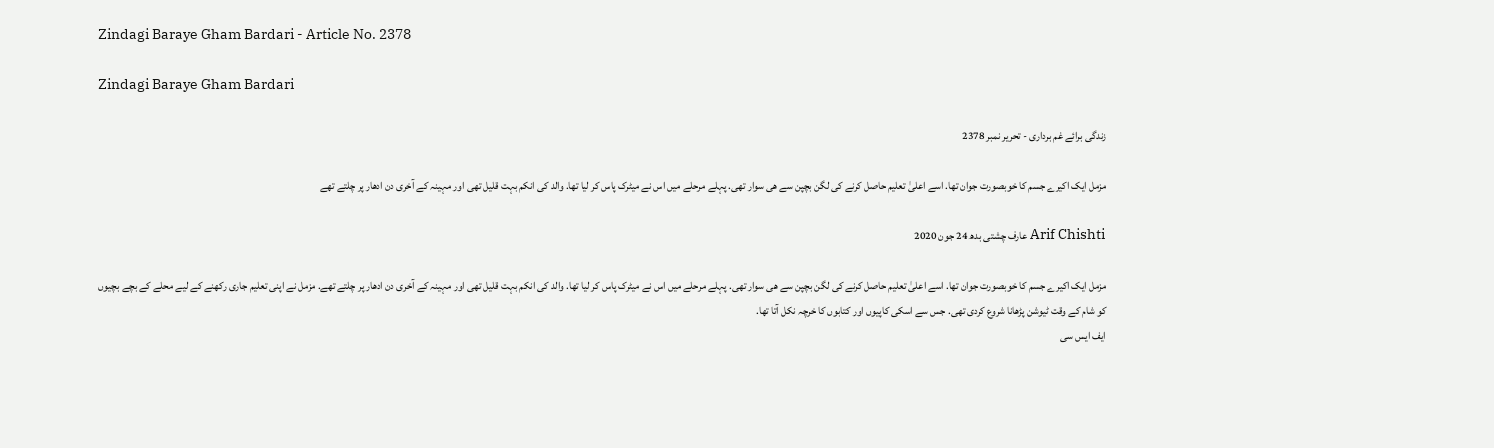Zindagi Baraye Gham Bardari - Article No. 2378

Zindagi Baraye Gham Bardari

زندگی برائے غم برداری - تحریر نمبر 2378

مزمل ایک اکیرے جسم کا خوبصورت جوان تھا. اسے اعلیٰ تعلیم حاصل کرنے کی لگن بچپن سے ھی سوار تھی. پہلے مرحلے میں اس نے میٹرک پاس کر لیا تھا. والد کی انکم بہت قلیل تھی اور مہینہ کے آخری دن ادھار پر چلتے تھے

Arif Chishti عارف چشتی بدھ 24 جون 2020

مزمل ایک اکیرے جسم کا خوبصورت جوان تھا. اسے اعلیٰ تعلیم حاصل کرنے کی لگن بچپن سے ھی سوار تھی. پہلے مرحلے میں اس نے میٹرک پاس کر لیا تھا. والد کی انکم بہت قلیل تھی اور مہینہ کے آخری دن ادھار پر چلتے تھے. مزمل نے اپنی تعلیم جاری رکھنے کے لیے محلے کے بچے بچیوں کو شام کے وقت ٹیوشن پڑھانا شروع کردی تھی. جس سے اسکی کاپیوں اور کتابوں کا خرچہ نکل آتا تھا.
ایف ایس سی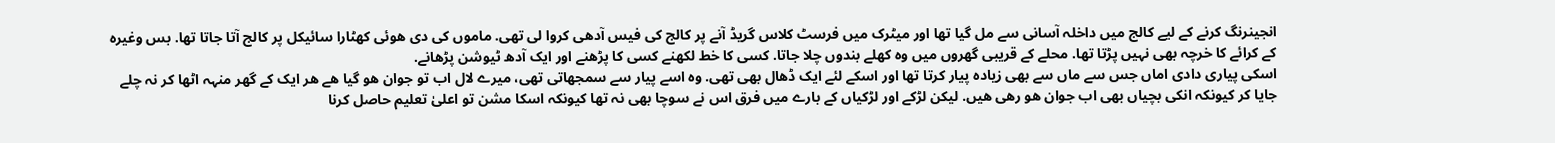انجینرنگ کرنے کے لیے کالج میں داخلہ آسانی سے مل گیا تھا اور میٹرک میں فرسٹ کلاس گریڈ آنے پر کالج کی فیس آدھی کروا لی تھی. ماموں کی دی ھوئی کھٹارا سائیکل پر کالج آتا جاتا تھا. بس وغیرہ کے کرائے کا خرچہ بھی نہیں پڑتا تھا. محلے کے قریبی گھروں میں وہ کھلے بندوں چلا جاتا. کسی کا خط لکھنے کسی کا پڑھنے اور ایک آدھ ٹیوشن پڑھانے.
اسکی پیاری دادی اماں جس سے ماں سے بھی زیادہ پیار کرتا تھا اور اسکے لئے ایک ڈھال بھی تھی. وہ اسے پیار سے سمجھاتی تھی، میرے لال اب تو جوان ھو گیا ھے ھر ایک کے گھر منہہ اٹھا کر نہ چلے جایا کر کیونکہ انکی بچیاں بھی اب جوان ھو رھی ھیں. لیکن لڑکے اور لڑکیاں کے بارے میں فرق اس نے سوچا بھی نہ تھا کیونکہ اسکا مشن تو اعلیٰ تعلیم حاصل کرنا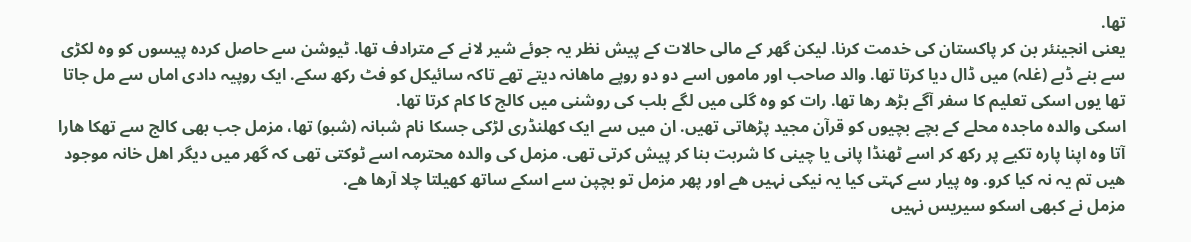تھا.
یعنی انجینئر بن کر پاکستان کی خدمت کرنا. لیکن گھر کے مالی حالات کے پیش نظر یہ جوئے شیر لانے کے مترادف تھا. ٹیوشن سے حاصل کردہ پیسوں کو وہ لکڑی سے بنے ڈبے (غلہ) میں ڈال دیا کرتا تھا. والد صاحب اور ماموں اسے دو دو روپے ماھانہ دیتے تھے تاکہ سائیکل کو فٹ رکھ سکے. ایک روپیہ دادی اماں سے مل جاتا تھا یوں اسکی تعلیم کا سفر آگے بڑھ رھا تھا. رات کو وہ گلی میں لگے بلب کی روشنی میں کالج کا کام کرتا تھا.
اسکی والدہ ماجدہ محلے کے بچے بچیوں کو قرآن مجید پڑھاتی تھیں. ان میں سے ایک کھلنڈری لڑکی جسکا نام شبانہ (شبو) تھا، مزمل جب بھی کالج سے تھکا ھارا آتا وہ اپنا پارہ تکیے پر رکھ کر اسے ٹھنڈا پانی یا چینی کا شربت بنا کر پیش کرتی تھی. مزمل کی والدہ محترمہ اسے ٹوکتی تھی کہ گھر میں دیگر اھل خانہ موجود ھیں تم یہ نہ کیا کرو. وہ پیار سے کہتی کیا یہ نیکی نہیں ھے اور پھر مزمل تو بچپن سے اسکے ساتھ کھیلتا چلا آرھا ھے.
مزمل نے کبھی اسکو سیریس نہیں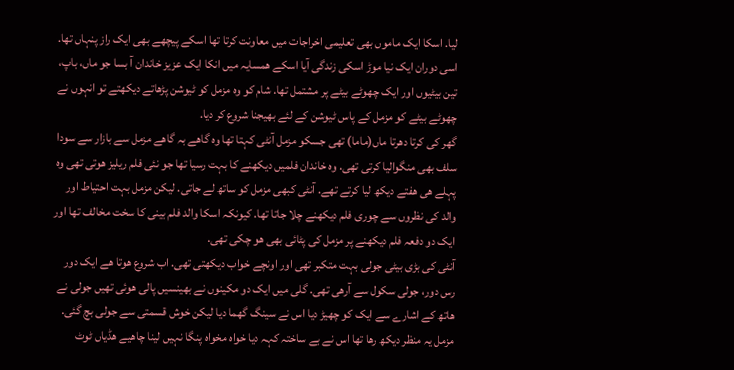لیا. اسکا ایک ماموں بھی تعلیمی اخراجات میں معاونت کرتا تھا اسکے پیچھے بھی ایک راز پنہاں تھا. اسی دوران ایک نیا موڑ اسکی زندگی آیا اسکے ھمسایہ میں انکا ایک عزیز خاندان آ بسا جو ماں، باپ، تین بیٹیوں اور ایک چھوٹے بیٹے پر مشتمل تھا. شام کو وہ مزمل کو ٹیوشن پڑھاتے دیکھتے تو انہوں نے چھوٹے بیٹے کو مزمل کے پاس ٹیوشن کے لئے بھیجنا شروع کر دیا.
گھر کی کرتا دھرتا ماں(ماما) تھی جسکو مزمل آنٹی کہتا تھا وہ گاھے بہ گاھے مزمل سے بازار سے سودا سلف بھی منگوالیا کرتی تھی. وہ خاندان فلمیں دیکھنے کا بہت رسیا تھا جو نئی فلم ریلیز ھوتی تھی وہ پہلے ھی ھفتے دیکھ لیا کرتے تھے. آنٹی کبھی مزمل کو ساتھ لے جاتی. لیکن مزمل بہت احتیاط اور والد کی نظروں سے چوری فلم دیکھنے چلا جاتا تھا. کیونکہ اسکا والد فلم بینی کا سخت مخالف تھا اور ایک دو دفعہ فلم دیکھنے پر مزمل کی پٹائی بھی ھو چکی تھی.
آنٹی کی بڑی بیٹی جولی بہت متکبر تھی اور اونچے خواب دیکھتی تھی. اب شروع ھوتا ھے ایک دور رس دور، جولی سکول سے آرھی تھی. گلی میں ایک دو مکینوں نے بھینسیں پالی ھوئی تھیں جولی نے ھاتھ کے اشارے سے ایک کو چھیڑ دیا اس نے سینگ گھما دیا لیکن خوش قسمتی سے جولی بچ گئی. مزمل یہ منظر دیکھ رھا تھا اس نے بے ساختہ کہہ دیا خواہ مخواہ پنگا نہیں لینا چاھیے ھڈیاں ٹوٹ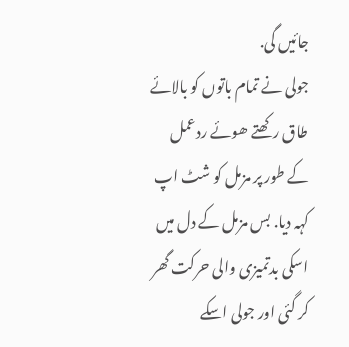جائیں گی.
جولی نے تمام باتوں کو بالائے طاق رکھتے ھوئے ردعمل کے طور پر مزمل کو شٹ اپ کہہ دیا. بس مزمل کے دل میں اسکی بدتمیزی والی حرکت گھر کر گئی اور جولی اسکے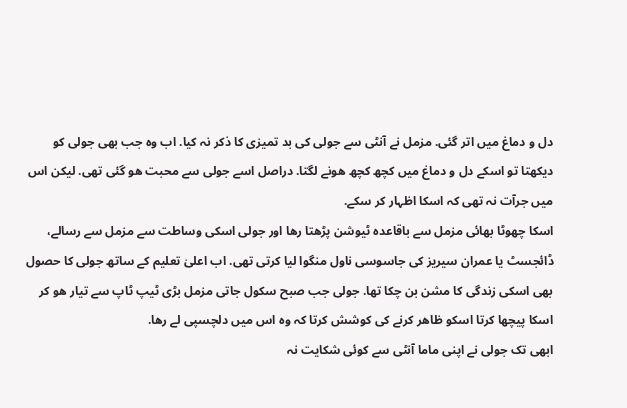دل و دماغ میں اتر گئی. مزمل نے آنٹی سے جولی کی بد تمیزی کا ذکر نہ کیا. اب وہ جب بھی جولی کو دیکھتا تو اسکے دل و دماغ میں کچھ کچھ ھونے لگتا. دراصل اسے جولی سے محبت ھو گئی تھی. لیکن اس میں جرآت نہ تھی کہ اسکا اظہار کر سکے.
اسکا چھوٹا بھائی مزمل سے باقاعدہ ٹیوشن پڑھتا رھا اور جولی اسکی وساطت سے مزمل سے رسالے، ڈائجسٹ یا عمران سیریز کی جاسوسی ناول منگوا لیا کرتی تھی. اب اعلیٰ تعلیم کے ساتھ جولی کا حصول بھی اسکی زندگی کا مشن بن چکا تھا. جولی جب صبح سکول جاتی مزمل بڑی ٹیپ ٹاپ سے تیار ھو کر اسکا پیچھا کرتا اسکو ظاھر کرنے کی کوشش کرتا کہ وہ اس میں دلچسپی لے رھا.
ابھی تک جولی نے اپنی ماما آنٹی سے کوئی شکایت نہ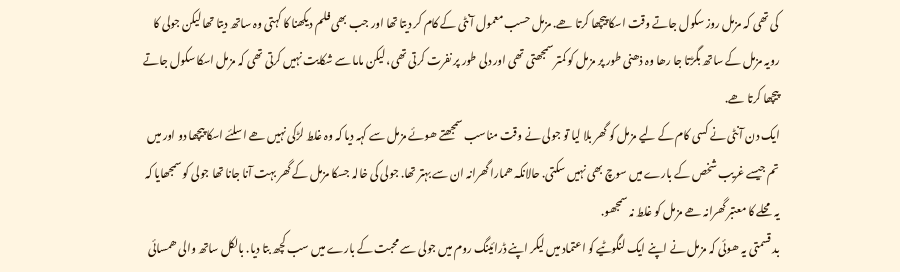کی تھی کہ مزمل روز سکول جاتے وقت اسکا پیچھا کرتا ھے. مزمل حسب معمول آنٹی کے کام کر دیتا تھا اور جب بھی فلم دیکھنا کا کہتی وہ ساتھ دیتا تھا لیکن جولی کا رویہ مزمل کے ساتھ بگڑتا جا رھا وہ ذھنی طور پر مزمل کو کمتر سمجھتی تھی اور دلی طور پر نفرت کرتی تھی، لیکن ماما سے شکایت نہیں کرتی تھی کہ مزمل اسکا سکول جاتے پیچھا کرتا ھے.
ایک دن آنٹی نے کسی کام کے لیے مزمل کو گھر بلا لیا تو جولی نے وقت مناسب سمجھتے ھوئے مزمل سے کہہ دیا کہ وہ غلط لڑکی نہیں ھے اسلئے اسکا پیچھا دو اور میں تم جیسے غریب شخص کے بارے میں سوچ بھی نہیں سکتی. حالانکہ ھمارا گھرانہ ان سے بہتر تھا. جولی کی خالہ جسکا مزمل کے گھر بہت آنا جانا تھا جولی کو سمجھایا کہ یہ محلے کا معتبر گھرانہ ھے مزمل کو غلط نہ سمجھو.
بد قسمتی یہ ھوئی کہ مزمل نے اپنے ایک لنگوٹیے کو اعتماد میں لیکر اپنے ڈرائینگ روم میں جولی سے محبت کے بارے میں سب کچھ بتا دیا. بالکل ساتھ والی ھمسائی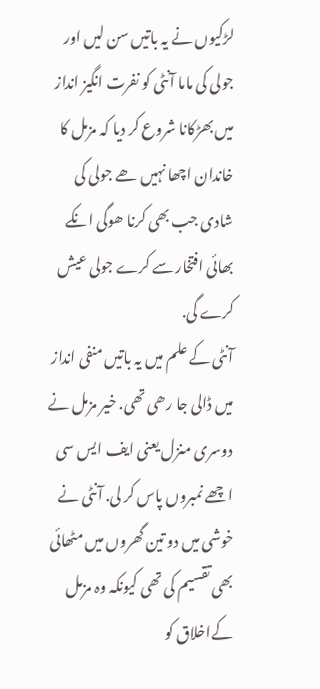لڑکیوں نے یہ باتیں سن لیں اور جولی کی ماما آنٹی کو نفرت انگیز انداز میں بھڑکانا شروع کر دیا کہ مزمل کا خاندان اچھا نہیں ھے جولی کی شادی جب بھی کرنا ھوگی انکے بھائی افتخار سے کرے جولی عیش کرے گی.
آنٹی کے علم میں یہ باتیں منفی انداز میں ڈالی جا رھی تھی. خیر مزمل نے دوسری منزل یعنی ایف ایس سی اچھے نمبروں پاس کر لی. آنٹی نے خوشی میں دو تین گھروں میں مٹھائی بھی تقسیم کی تھی کیونکہ وہ مزمل کےاخلاق کو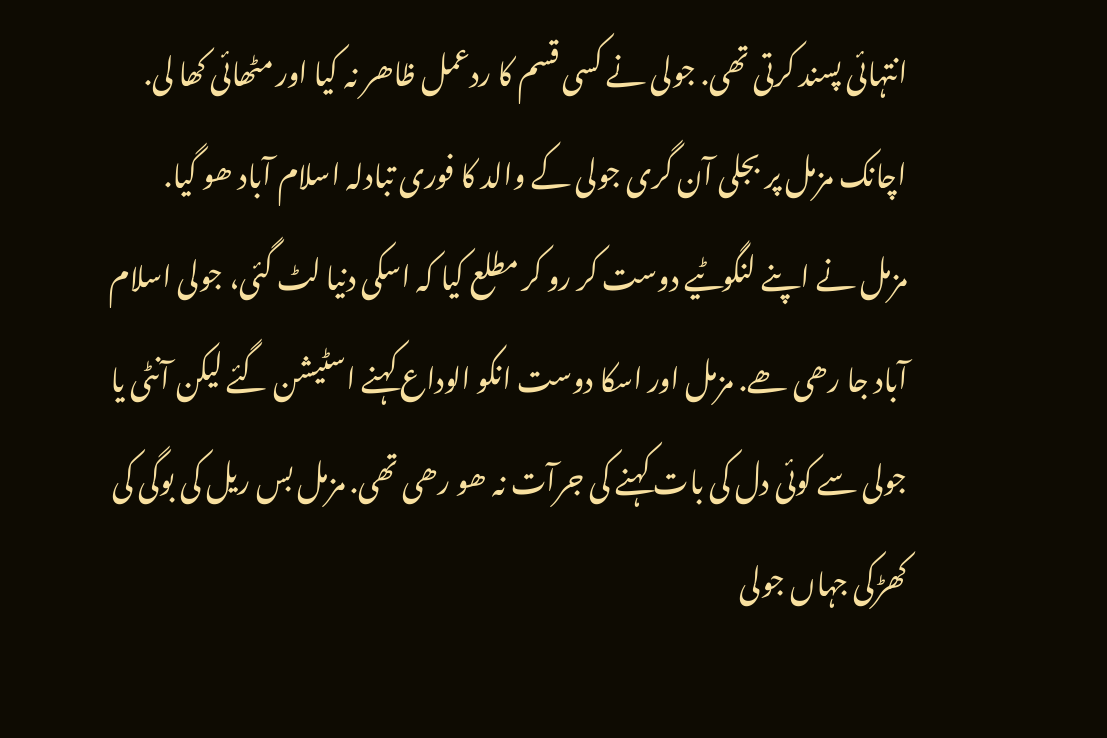انتہائی پسند کرتی تھی. جولی نے کسی قسم کا ردعمل ظاھر نہ کیا اور مٹھائی کھا لی. اچانک مزمل پر بجلی آن گری جولی کے والد کا فوری تبادلہ اسلام آباد ھو گیا.
مزمل نے اپنے لنگوٹیے دوست کر رو کر مطلع کیا کہ اسکی دنیا لٹ گئی، جولی اسلام آباد جا رھی ھے. مزمل اور اسکا دوست انکو الوداع کہنے اسٹیشن گئے لیکن آنٹی یا جولی سے کوئی دل کی بات کہنے کی جرآت نہ ھو رھی تھی. مزمل بس ریل کی بوگی کی کھڑکی جہاں جولی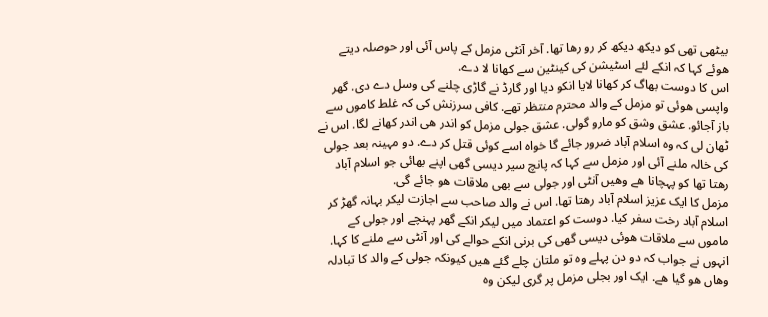بیٹھی تھی کو دیکھ دیکھ کر رو رھا تھا. آخر آنٹی مزمل کے پاس آئی اور حوصلہ دیتے ھوئے کہا کہ انکے لئے اسٹیشن کی کینٹین سے کھانا لا دے.
اس کا دوست بھاگ کر کھانا لایا انکو دیا اور گارڈ نے گاڑی چلنے کی وسل دے دی. گھر واپسی ھوئی تو مزمل کے والد محترم منتظر تھے. کافی سرزنش کی کہ غلط کاموں سے باز آجائو. عشق وشق کو مارو گولی. عشق جولی مزمل کو اندر ھی اندر کھانے لگا. اس نے ٹھان لی کہ وہ اسلام آباد ضرور جائے گا خواہ اسے کوئی قتل کر دے. دو مہینہ بعد جولی کی خالہ ملنے آئی اور مزمل سے کہا کہ پانچ سیر دیسی گھی اپنے بھائی جو اسلام آباد رھتا تھا کو پہچانا ھے وھیں آنٹی اور جولی سے بھی ملاقات ھو جائے گی.
مزمل کا ایک عزیز اسلام آباد رھتا تھا. اس نے والد صاحب سے اجازت لیکر بہانہ گھڑ کر اسلام آباد رخت سفر کیا. دوست کو اعتماد میں لیکر انکے گھر پہنچے اور جولی کے ماموں سے ملاقات ھوئی دیسی گھی کی برنی انکے حوالے کی اور آنٹی سے ملنے کا کہا. انہوں نے جواب کہ دو دن پہلے وہ تو ملتان چلے گئے ھیں کیونکہ جولی کے والد کا تبادلہ وھاں ھو گیا ھے. ایک اور بجلی مزمل پر گری لیکن وہ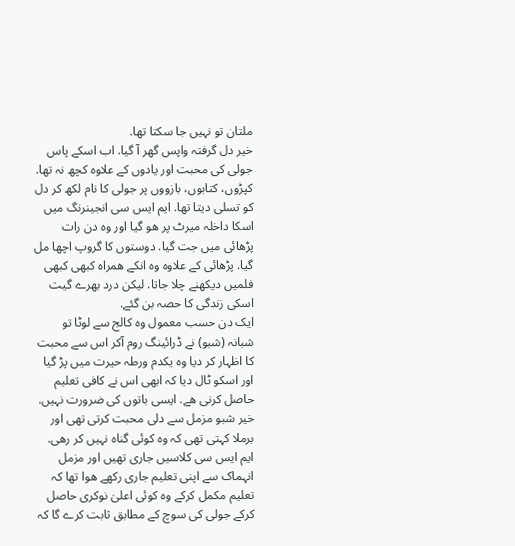ملتان تو نہیں جا سکتا تھا.
خیر دل گرفتہ واپس گھر آ گیا. اب اسکے پاس جولی کی محبت اور یادوں کے علاوہ کچھ نہ تھا. کپڑوں، کتابوں، بازووں پر جولی کا نام لکھ کر دل کو تسلی دیتا تھا. ایم ایس سی انجینرنگ میں اسکا داخلہ میرٹ پر ھو گیا اور وہ دن رات پڑھائی میں جت گیا. دوستوں کا گروپ اچھا مل گیا. پڑھائی کے علاوہ وہ انکے ھمراہ کبھی کبھی فلمیں دیکھنے چلا جاتا. لیکن درد بھرے گیت اسکی زندگی کا حصہ بن گئے.
ایک دن حسب معمول وہ کالج سے لوٹا تو شبانہ (شبو) نے ڈرائینگ روم آکر اس سے محبت کا اظہار کر دیا وہ یکدم ورطہ حیرت میں پڑ گیا اور اسکو ٹال دیا کہ ابھی اس نے کافی تعلیم حاصل کرنی ھے. ایسی باتوں کی ضرورت نہیں. خیر شبو مزمل سے دلی محبت کرتی تھی اور برملا کہتی تھی کہ وہ کوئی گناہ نہیں کر رھی. ایم ایس سی کلاسیں جاری تھیں اور مزمل انہماک سے اپنی تعلیم جاری رکھے ھوا تھا کہ تعلیم مکمل کرکے وہ کوئی اعلیٰ نوکری حاصل کرکے جولی کی سوچ کے مطابق ثابت کرے گا کہ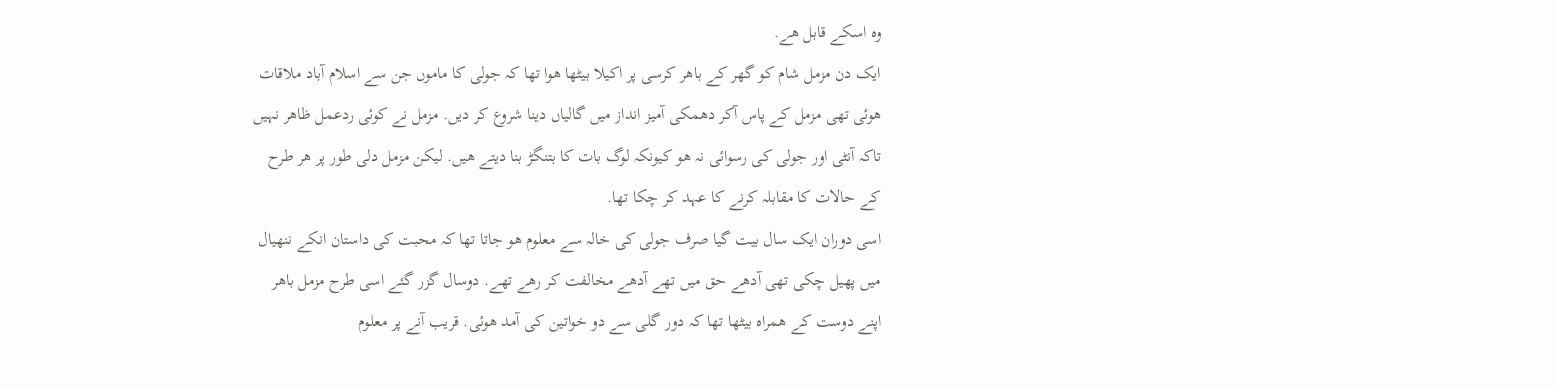وہ اسکے قابل ھے.
ایک دن مزمل شام کو گھر کے باھر کرسی پر اکیلا بیٹھا ھوا تھا کہ جولی کا ماموں جن سے اسلام آباد ملاقات ھوئی تھی مزمل کے پاس آکر دھمکی آمیز انداز میں گالیاں دینا شروع کر دیں. مزمل نے کوئی ردعمل ظاھر نہیں تاکہ آنٹی اور جولی کی رسوائی نہ ھو کیونکہ لوگ بات کا بتنگڑ بنا دیتے ھیں. لیکن مزمل دلی طور پر ھر طرح کے حالات کا مقابلہ کرنے کا عہد کر چکا تھا.
اسی دوران ایک سال بیت گیا صرف جولی کی خالہ سے معلوم ھو جاتا تھا کہ محبت کی داستان انکے ننھیال میں پھیل چکی تھی آدھے حق میں تھے آدھے مخالفت کر رھے تھے. دوسال گزر گئے اسی طرح مزمل باھر اپنے دوست کے ھمراہ بیٹھا تھا کہ دور گلی سے دو خواتین کی آمد ھوئی. قریب آنے پر معلوم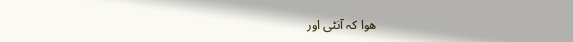ھوا کہ آنٹی اور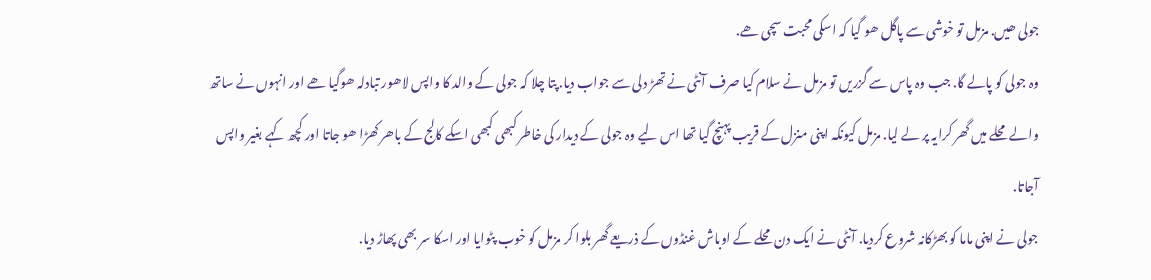جولی ھیں. مزمل تو خوشی سے پاگل ھو گیا کہ اسکی محبت سچی ھے.
وہ جولی کو پالے گا. جب وہ پاس سے گزریں تو مزمل نے سلام کیا صرف آنٹی نے تھڑ دلی سے جواب دیا. پتا چلا کہ جولی کے والد کا واپس لاھور تبادلہ ھوگیا ھے اور انہوں نے ساتھ والے محلے میں گھر کرایہ پر لے لیا. مزمل کیونکہ اپنی منزل کے قریب پہنچ گیا تھا اس لیے وہ جولی کے دیدار کی خاطر کبھی کبھی اسکے کالج کے باھر کھڑا ھو جاتا اور کچھ کہے بغیر واپس آجاتا.
جولی نے اپنی ماما کو بھڑکانہ شروع کردیا. آنٹی نے ایک دن محلے کے اوباش غنڈوں کے ذریعے گھر بلوا کر مزمل کو خوب پٹوایا اور اسکا سر بھی پھاڑ دیا.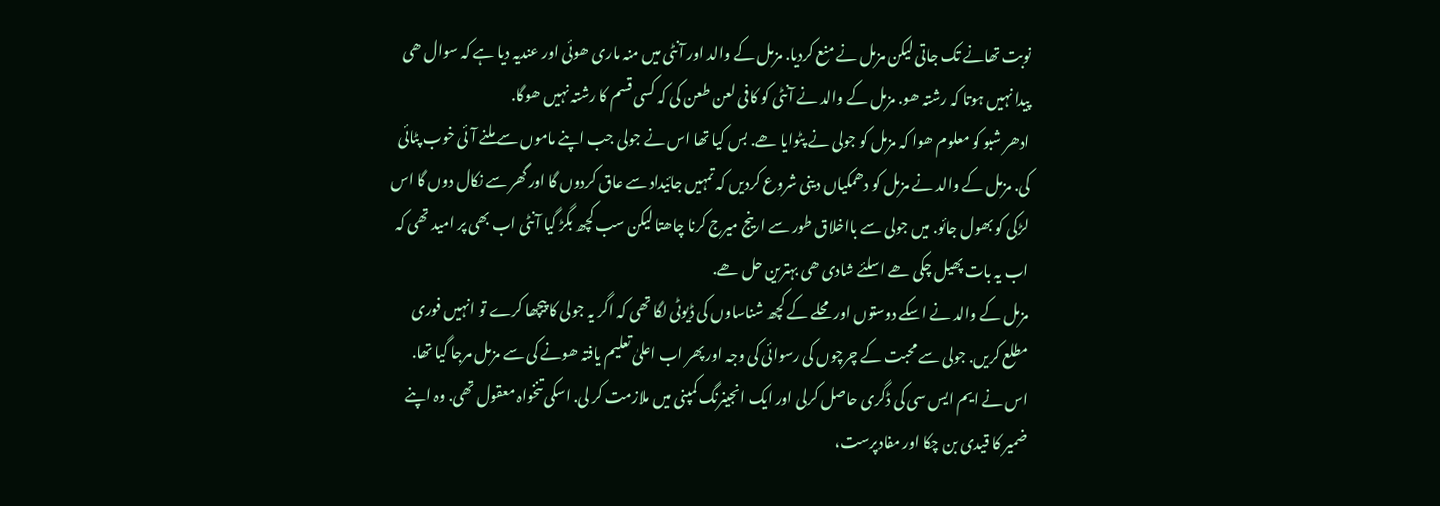نوبت تھانے تک جاتی لیکن مزمل نے منع کردیا. مزمل کے والد اور آنٹی میں منہ ماری ھوئی اور عندیہ دیا ہے کہ سوال ھی پیدا نہیں ہوتا کہ رشتہ ھو. مزمل کے والد نے آنٹی کو کافی لعن طعن کی کہ کسی قسم کا رشتہ نہیں ھوگا.
ادھر شبو کو معلوم ھوا کہ مزمل کو جولی نے پٹوایا ھے. بس کیا تھا اس نے جولی جب اپنے ماموں سے ملنے آئی خوب پٹائی کی. مزمل کے والد نے مزمل کو دھمکیاں دینی شروع کردیں کہ تمہیں جائیداد سے عاق کردوں گا اور گھر سے نکال دوں گا اس لڑکی کو بھول جائو. میں جولی سے بااخلاق طور سے ارینج میرج کرنا چاھتا لیکن سب کچھ بگڑ گیا آنٹی اب بھی پر امید تھی کہ اب یہ بات پھیل چکی ھے اسلئے شادی ھی بہترین حل ھے.
مزمل کے والد نے اسکے دوستوں اور محلے کے کچھ شناساوں کی ڈیوٹی لگا تھی کہ اگر یہ جولی کا پیچھا کرے تو انہیں فوری مطلع کریں. جولی سے محبت کے چرچوں کی رسوائی کی وجہ اور پھر اب اعلیٰ تعلیم یافتہ ھونے کی سے مزمل مرجا گیا تھا. اس نے ایم ایس سی کی ڈگری حاصل کرلی اور ایک انجینرنگ کمپنی میں ملازمت کر لی. اسکی تنخواہ معقول تھی. وہ اپنے ضمیر کا قیدی بن چکا اور مفادپرست،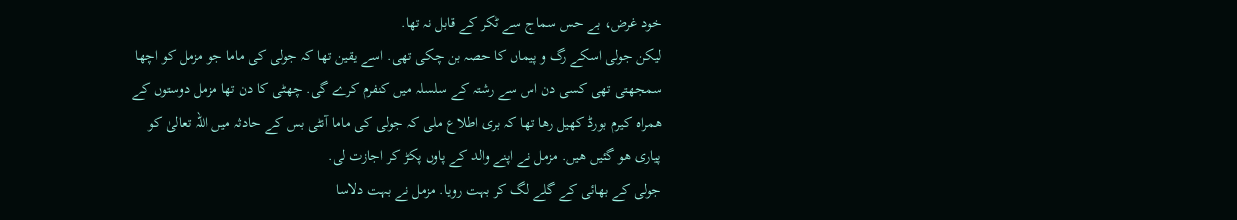خود غرض، بے حس سماج سے ٹکر کے قابل نہ تھا.
لیکن جولی اسکے رگ و پیماں کا حصہ بن چکی تھی. اسے یقین تھا کہ جولی کی ماما جو مزمل کو اچھا سمجھتی تھی کسی دن اس سے رشتہ کے سلسلہ میں کنفرم کرے گی. چھٹی کا دن تھا مزمل دوستوں کے ھمراہ کیرم بورڈ کھیل رھا تھا کہ بری اطلاع ملی کہ جولی کی ماما آنٹی بس کے حادثہ میں اللہ تعالیٰ کو پیاری ھو گئیں ھیں. مزمل نے اپنے والد کے پاوں پکڑ کر اجازت لی.
جولی کے بھائی کے گلے لگ کر بہت رویا. مزمل نے بہت دلاسا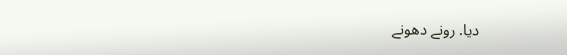دیا. رونے دھونے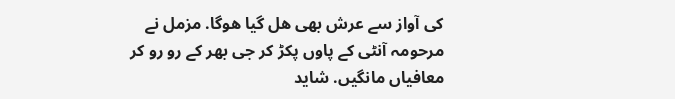کی آواز سے عرش بھی ھل گیا ھوگا. مزمل نے مرحومہ آنٹی کے پاوں پکڑ کر جی بھر کے رو رو کر معافیاں مانگیں. شاید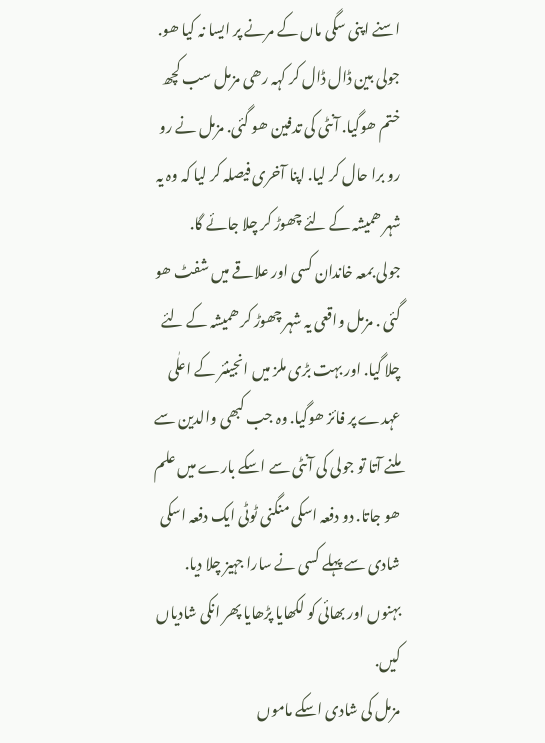اسنے اپنی سگی ماں کے مرنے پر ایسا نہ کیا ھو. جولی بین ڈال ڈال کر کہہ رھی مزمل سب کچھ ختم ھوگیا. آنٹی کی تدفین ھو گئی. مزمل نے رو رو برا حال کر لیا. اپنا آخری فیصلہ کر لیا کہ وہ یہ شہر ھمیشہ کے لئے چھوڑ کر چلا جائے گا.
جولی بمعہ خاندان کسی اور علاقے میں شفٹ ھو گئی . مزمل واقعی یہ شہر چھوڑ کر ھمیشہ کے لئے چلا گیا. اور بہت بڑی ملز میں انجینئر کے اعلٰی عہدے پر فائز ھوگیا. وہ جب کبھی والدین سے ملنے آتا تو جولی کی آنٹی سے اسکے بارے میں علم ھو جاتا. دو دفعہ اسکی منگنی ٹوٹی ایک دفعہ اسکی شادی سے پہلے کسی نے سارا جہیز چلا دیا. بہنوں اور بھائی کو لکھایا پڑھایا پھر انکی شادیاں کیں.
مزمل کی شادی اسکے ماموں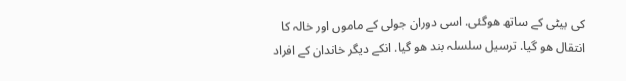کی بیٹی کے ساتھ ھوگئی. اسی دوران جولی کے ماموں اور خالہ کا انتقال ھو گیا. ترسیل سلسلہ بند ھو گیا. انکے دیگر خاندان کے افراد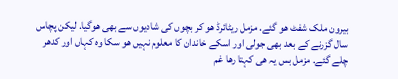بیرون ملک شفٹ ھو گئے. مزمل ریٹائرڈ ھو کر بچوں کی شادیوں سے بھی ھوگیا. لیکن پچاس سال گزرنے کے بعد بھی جولی اور اسکے خاندان کا معلوم نہیں ھو سکا وہ کہاں اور کدھر چلے گئے. مزمل بس یہ ھی کہتا رھا غم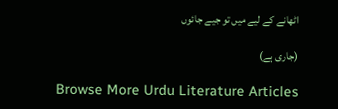اٹھانے کے لیے میں تو جیے جائوں

(جاری ہے)

Browse More Urdu Literature Articles